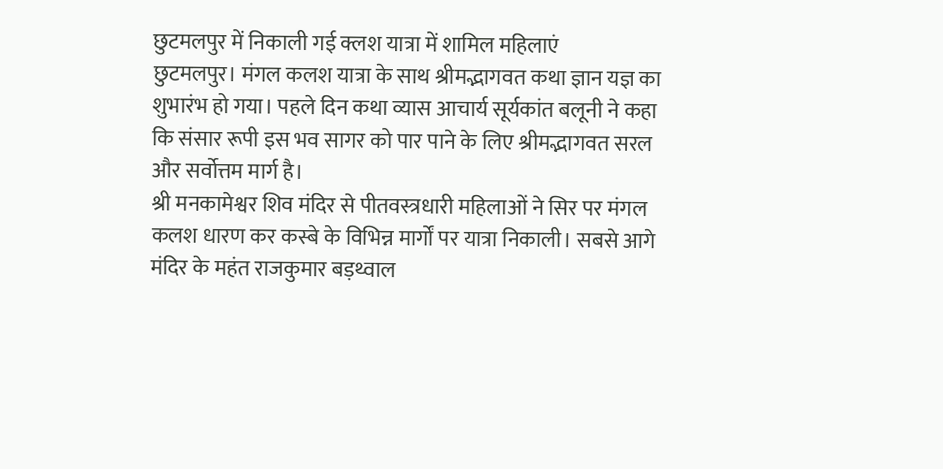छुटमलपुर में निकाली गई क्लश यात्रा में शामिल महिलाएं
छुटमलपुर। मंगल कलश यात्रा के साथ श्रीमद्भागवत कथा ज्ञान यज्ञ का शुभारंभ हो गया। पहले दिन कथा व्यास आचार्य सूर्यकांत बलूनी ने कहा कि संसार रूपी इस भव सागर को पार पाने के लिए श्रीमद्भागवत सरल और सर्वोत्तम मार्ग है।
श्री मनकामेश्वर शिव मंदिर से पीतवस्त्रधारी महिलाओं ने सिर पर मंगल कलश धारण कर कस्बे के विभिन्न मार्गों पर यात्रा निकाली। सबसे आगे मंदिर के महंत राजकुमार बड़थ्वाल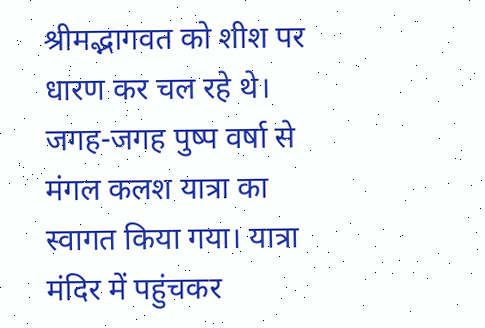श्रीमद्भागवत को शीश पर धारण कर चल रहे थे। जगह-जगह पुष्प वर्षा से मंगल कलश यात्रा का स्वागत किया गया। यात्रा मंदिर में पहुंचकर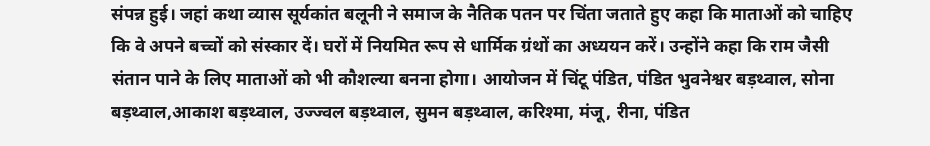संपन्न हुई। जहां कथा व्यास सूर्यकांत बलूनी ने समाज के नैतिक पतन पर चिंता जताते हुए कहा कि माताओं को चाहिए कि वे अपने बच्चों को संस्कार दें। घरों में नियमित रूप से धार्मिक ग्रंथों का अध्ययन करें। उन्होंने कहा कि राम जैसी संतान पाने के लिए माताओं को भी कौशल्या बनना होगा। आयोजन में चिंटू पंडित, पंडित भुवनेश्वर बड़थ्वाल, सोना बड़थ्वाल,आकाश बड़थ्वाल, उज्ज्वल बड़थ्वाल, सुमन बड़थ्वाल, करिश्मा, मंजू, रीना, पंडित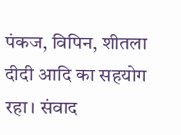पंकज, विपिन, शीतला दीदी आदि का सहयोग रहा। संवाद